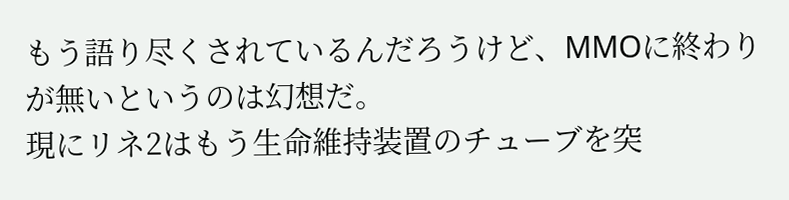もう語り尽くされているんだろうけど、MMOに終わりが無いというのは幻想だ。
現にリネ2はもう生命維持装置のチューブを突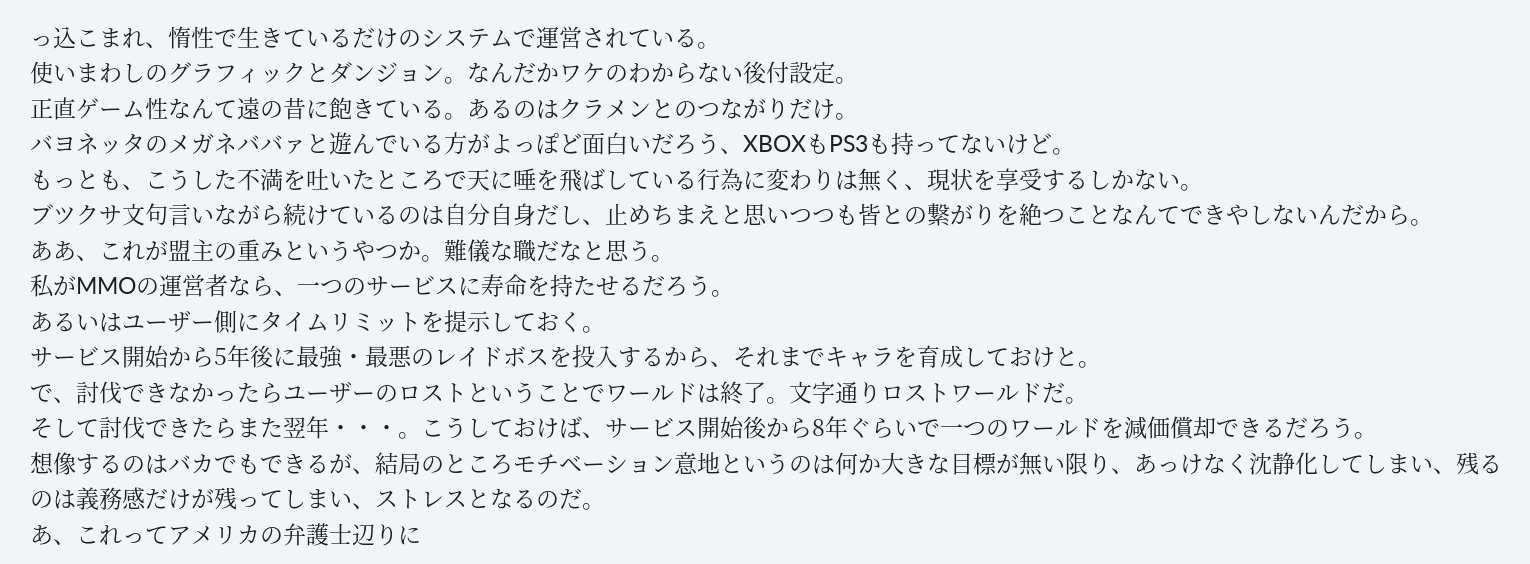っ込こまれ、惰性で生きているだけのシステムで運営されている。
使いまわしのグラフィックとダンジョン。なんだかワケのわからない後付設定。
正直ゲーム性なんて遠の昔に飽きている。あるのはクラメンとのつながりだけ。
バヨネッタのメガネババァと遊んでいる方がよっぽど面白いだろう、XBOXもPS3も持ってないけど。
もっとも、こうした不満を吐いたところで天に唾を飛ばしている行為に変わりは無く、現状を享受するしかない。
ブツクサ文句言いながら続けているのは自分自身だし、止めちまえと思いつつも皆との繋がりを絶つことなんてできやしないんだから。
ああ、これが盟主の重みというやつか。難儀な職だなと思う。
私がMMOの運営者なら、一つのサービスに寿命を持たせるだろう。
あるいはユーザー側にタイムリミットを提示しておく。
サービス開始から5年後に最強・最悪のレイドボスを投入するから、それまでキャラを育成しておけと。
で、討伐できなかったらユーザーのロストということでワールドは終了。文字通りロストワールドだ。
そして討伐できたらまた翌年・・・。こうしておけば、サービス開始後から8年ぐらいで一つのワールドを減価償却できるだろう。
想像するのはバカでもできるが、結局のところモチベーション意地というのは何か大きな目標が無い限り、あっけなく沈静化してしまい、残るのは義務感だけが残ってしまい、ストレスとなるのだ。
あ、これってアメリカの弁護士辺りに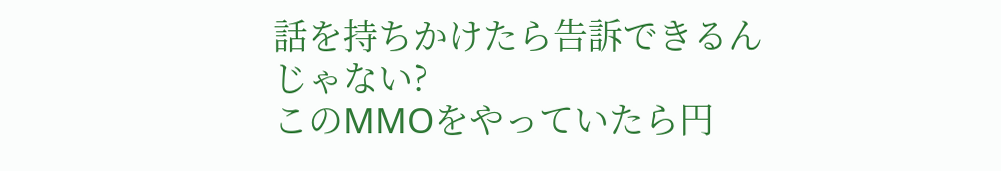話を持ちかけたら告訴できるんじゃない?
このMMOをやっていたら円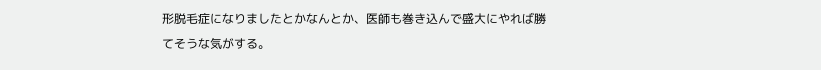形脱毛症になりましたとかなんとか、医師も巻き込んで盛大にやれば勝てそうな気がする。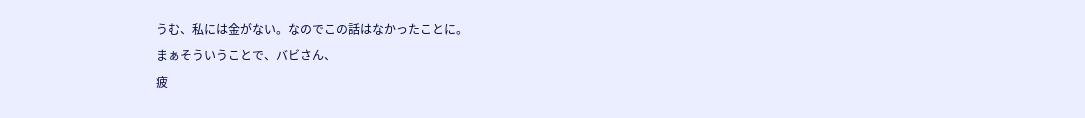うむ、私には金がない。なのでこの話はなかったことに。
まぁそういうことで、バビさん、
疲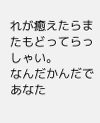れが癒えたらまたもどってらっしゃい。
なんだかんだであなた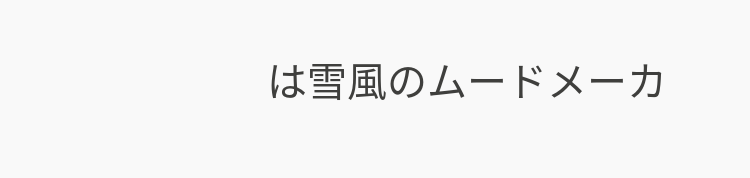は雪風のムードメーカ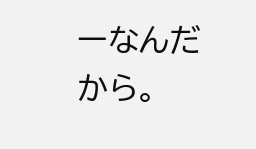ーなんだから。